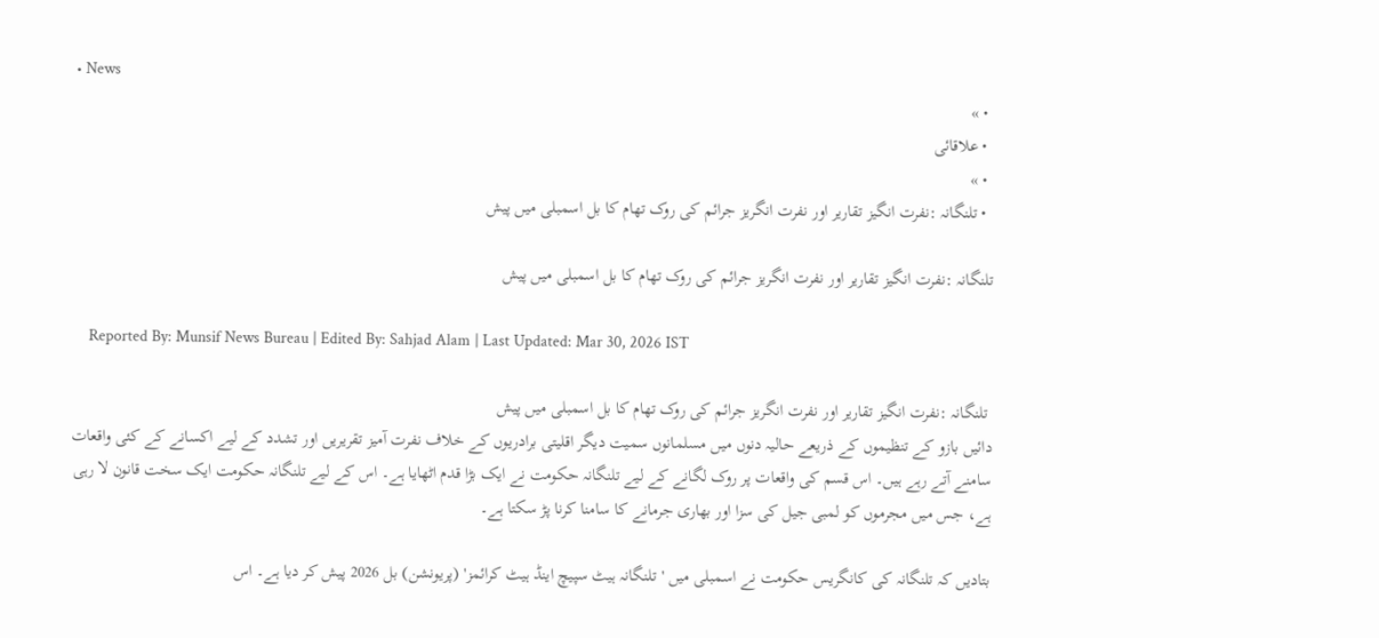• News
  • »
  • علاقائی
  • »
  • تلنگانہ :نفرت انگیز تقاریر اور نفرت انگریز جرائم کی روک تھام کا بل اسمبلی میں پیش

تلنگانہ :نفرت انگیز تقاریر اور نفرت انگریز جرائم کی روک تھام کا بل اسمبلی میں پیش

    Reported By: Munsif News Bureau | Edited By: Sahjad Alam | Last Updated: Mar 30, 2026 IST

 تلنگانہ :نفرت انگیز تقاریر اور نفرت انگریز جرائم کی روک تھام کا بل اسمبلی میں پیش
دائیں بازو کے تنظیموں کے ذریعے حالیہ دنوں میں مسلمانوں سمیت دیگر اقلیتی برادریوں کے خلاف نفرت آمیز تقریریں اور تشدد کے لیے اکسانے کے کئی واقعات سامنے آتے رہے ہیں۔ اس قسم کی واقعات پر روک لگانے کے لیے تلنگانہ حکومت نے ایک بڑا قدم اٹھایا ہے۔ اس کے لیے تلنگانہ حکومت ایک سخت قانون لا رہی ہے، جس میں مجرموں کو لمبی جیل کی سزا اور بھاری جرمانے کا سامنا کرنا پڑ سکتا ہے۔

بتادیں کہ تلنگانہ کی کانگریس حکومت نے اسمبلی میں 'تلنگانہ ہیٹ سپیچ اینڈ ہیٹ کرائمز' (پریونشن) بل 2026 پیش کر دیا ہے۔ اس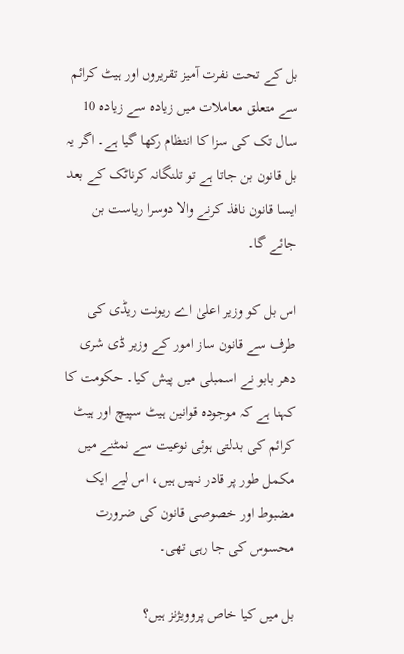بل کے تحت نفرت آمیز تقریروں اور ہیٹ کرائم سے متعلق معاملات میں زیادہ سے زیادہ 10 سال تک کی سزا کا انتظام رکھا گیا ہے۔ اگر یہ بل قانون بن جاتا ہے تو تلنگانہ کرناٹک کے بعد ایسا قانون نافذ کرنے والا دوسرا ریاست بن جائے گا۔

اس بل کو وزیر اعلیٰ اے ریونت ریڈی کی طرف سے قانون ساز امور کے وزیر ڈی شری دھر بابو نے اسمبلی میں پیش کیا۔ حکومت کا کہنا ہے کہ موجودہ قوانین ہیٹ سپیچ اور ہیٹ کرائم کی بدلتی ہوئی نوعیت سے نمٹنے میں مکمل طور پر قادر نہیں ہیں، اس لیے ایک مضبوط اور خصوصی قانون کی ضرورت محسوس کی جا رہی تھی۔

بل میں کیا خاص پروویژنز ہیں؟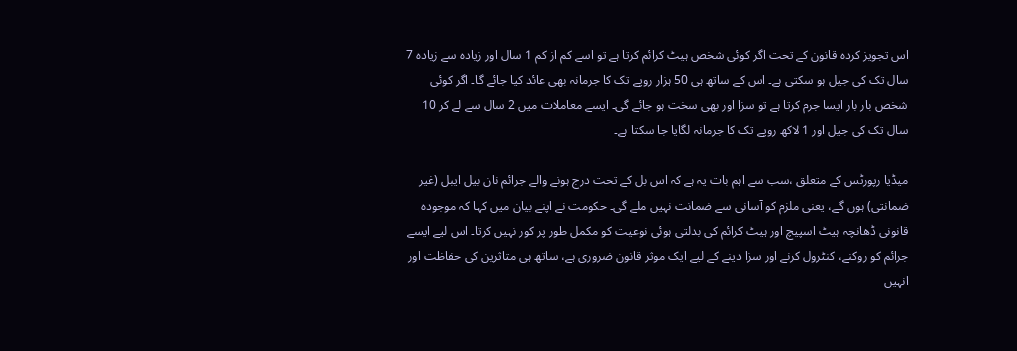اس تجویز کردہ قانون کے تحت اگر کوئی شخص ہیٹ کرائم کرتا ہے تو اسے کم از کم 1 سال اور زیادہ سے زیادہ 7 سال تک کی جیل ہو سکتی ہے۔ اس کے ساتھ ہی 50 ہزار روپے تک کا جرمانہ بھی عائد کیا جائے گا۔ اگر کوئی شخص بار بار ایسا جرم کرتا ہے تو سزا اور بھی سخت ہو جائے گی۔ ایسے معاملات میں 2 سال سے لے کر 10 سال تک کی جیل اور 1 لاکھ روپے تک کا جرمانہ لگایا جا سکتا ہے۔

میڈيا رپورٹس کے متعلق ،سب سے اہم بات یہ ہے کہ اس بل کے تحت درج ہونے والے جرائم نان بیل ایبل (غیر ضمانتی) ہوں گے، یعنی ملزم کو آسانی سے ضمانت نہیں ملے گی۔ حکومت نے اپنے بیان میں کہا کہ موجودہ قانونی ڈھانچہ ہیٹ اسپیچ اور ہیٹ کرائم کی بدلتی ہوئی نوعیت کو مکمل طور پر کور نہیں کرتا۔ اس لیے ایسے جرائم کو روکنے، کنٹرول کرنے اور سزا دینے کے لیے ایک موثر قانون ضروری ہے، ساتھ ہی متاثرین کی حفاظت اور انہیں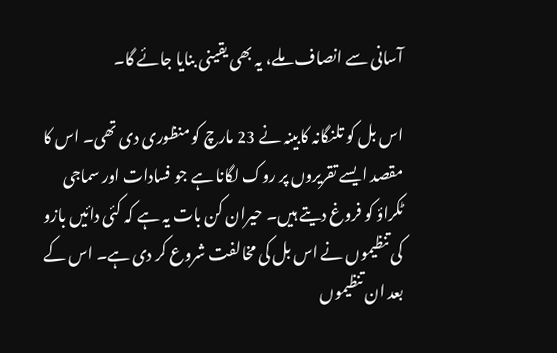آسانی سے انصاف ملے، یہ بھی یقینی بنایا جائے گا۔

اس بل کو تلنگانہ کابینہ نے 23 مارچ کو منظوری دی تھی۔ اس کا مقصد ایسے تقریروں پر روک لگانا ہے جو فسادات اور سماجی ٹکراؤ کو فروغ دیتے ہیں۔ حیران کن بات یہ ہے کہ کئی دائیں بازو کی تنظیموں نے اس بل کی مخالفت شروع کر دی ہے۔ اس کے بعد ان تنظیموں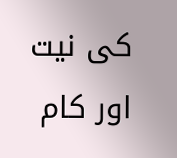کی نیت اور کام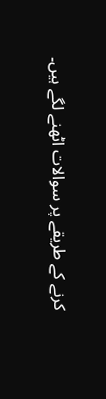کرنے کے طریقے پر سوالات اٹھنے لگے ہیں۔